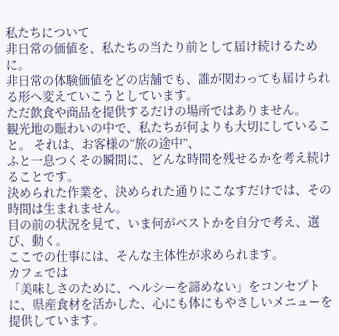私たちについて
非日常の価値を、私たちの当たり前として届け続けるために。
非日常の体験価値をどの店舗でも、誰が関わっても届けられる形へ変えていこうとしています。
ただ飲食や商品を提供するだけの場所ではありません。
観光地の賑わいの中で、私たちが何よりも大切にしていること。 それは、お客様の“旅の途中”、
ふと一息つくその瞬間に、どんな時間を残せるかを考え続けることです。
決められた作業を、決められた通りにこなすだけでは、その時間は生まれません。
目の前の状況を見て、いま何がベストかを自分で考え、選び、動く。
ここでの仕事には、そんな主体性が求められます。
カフェでは
「美味しさのために、ヘルシーを諦めない」をコンセプトに、県産食材を活かした、心にも体にもやさしいメニューを提供しています。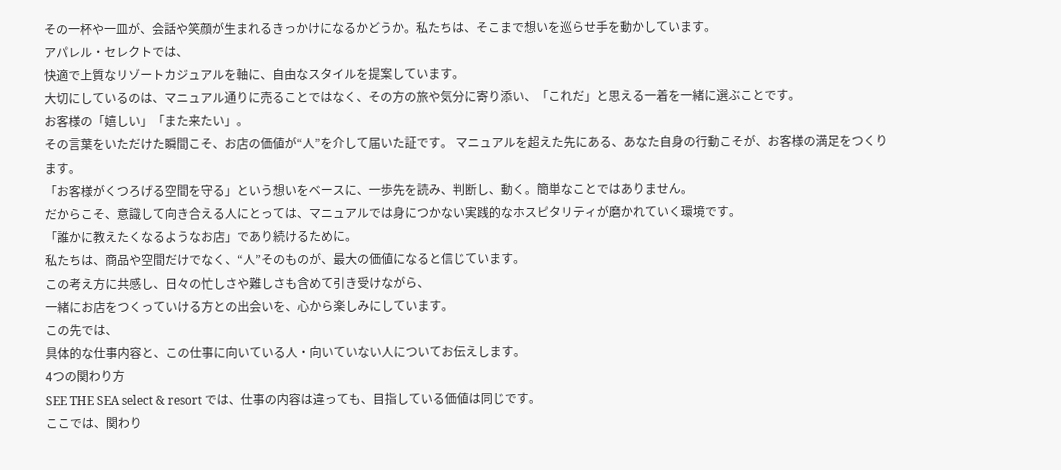その一杯や一皿が、会話や笑顔が生まれるきっかけになるかどうか。私たちは、そこまで想いを巡らせ手を動かしています。
アパレル・セレクトでは、
快適で上質なリゾートカジュアルを軸に、自由なスタイルを提案しています。
大切にしているのは、マニュアル通りに売ることではなく、その方の旅や気分に寄り添い、「これだ」と思える一着を一緒に選ぶことです。
お客様の「嬉しい」「また来たい」。
その言葉をいただけた瞬間こそ、お店の価値が“人”を介して届いた証です。 マニュアルを超えた先にある、あなた自身の行動こそが、お客様の満足をつくります。
「お客様がくつろげる空間を守る」という想いをベースに、一歩先を読み、判断し、動く。簡単なことではありません。
だからこそ、意識して向き合える人にとっては、マニュアルでは身につかない実践的なホスピタリティが磨かれていく環境です。
「誰かに教えたくなるようなお店」であり続けるために。
私たちは、商品や空間だけでなく、“人”そのものが、最大の価値になると信じています。
この考え方に共感し、日々の忙しさや難しさも含めて引き受けながら、
一緒にお店をつくっていける方との出会いを、心から楽しみにしています。
この先では、
具体的な仕事内容と、この仕事に向いている人・向いていない人についてお伝えします。
4つの関わり方
SEE THE SEA select & resort では、仕事の内容は違っても、目指している価値は同じです。
ここでは、関わり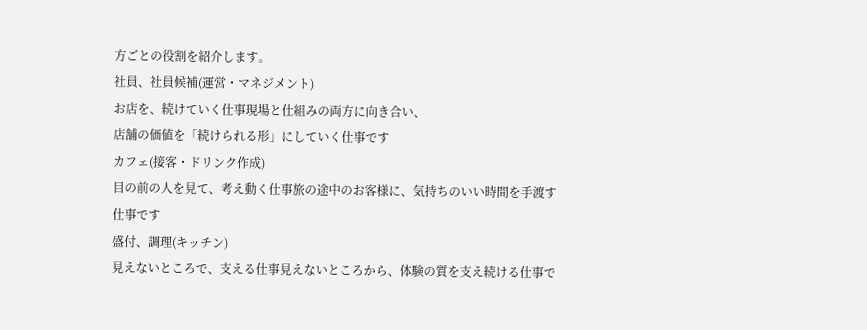方ごとの役割を紹介します。
社員、社員候補(運営・マネジメント)
お店を、続けていく仕事現場と仕組みの両方に向き合い、
店舗の価値を「続けられる形」にしていく仕事です
カフェ(接客・ドリンク作成)
目の前の人を見て、考え動く仕事旅の途中のお客様に、気持ちのいい時間を手渡す仕事です
盛付、調理(キッチン)
見えないところで、支える仕事見えないところから、体験の質を支え続ける仕事で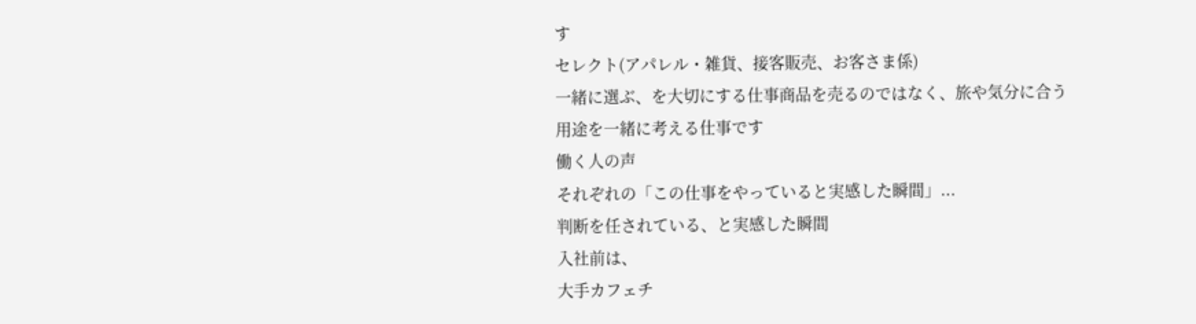す
セレクト(アパレル・雑貨、接客販売、お客さま係)
一緒に選ぶ、を大切にする仕事商品を売るのではなく、旅や気分に合う用途を一緒に考える仕事です
働く人の声
それぞれの「この仕事をやっていると実感した瞬間」...
判断を任されている、と実感した瞬間
入社前は、
大手カフェチ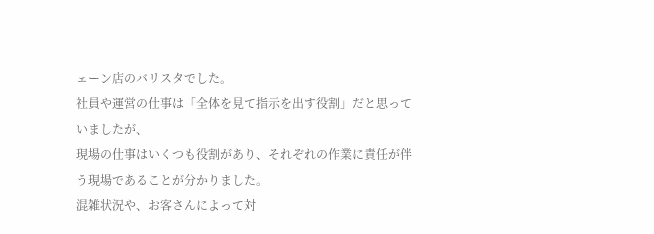ェーン店のバリスタでした。
社員や運営の仕事は「全体を見て指示を出す役割」だと思っていましたが、
現場の仕事はいくつも役割があり、それぞれの作業に責任が伴う現場であることが分かりました。
混雑状況や、お客さんによって対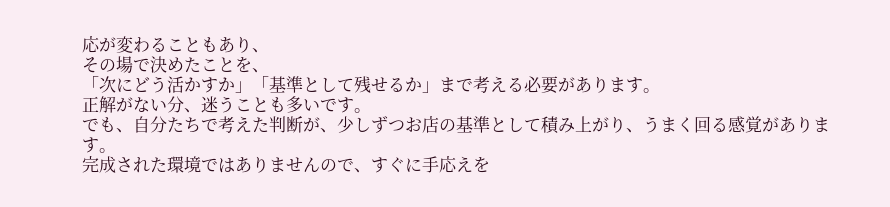応が変わることもあり、
その場で決めたことを、
「次にどう活かすか」「基準として残せるか」まで考える必要があります。
正解がない分、迷うことも多いです。
でも、自分たちで考えた判断が、少しずつお店の基準として積み上がり、うまく回る感覚があります。
完成された環境ではありませんので、すぐに手応えを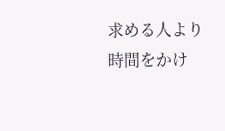求める人より時間をかけ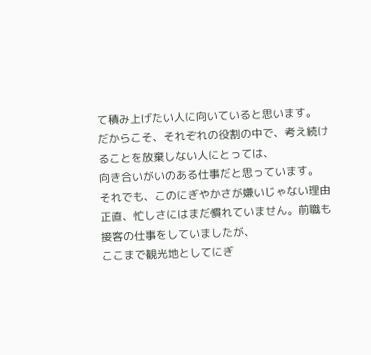て積み上げたい人に向いていると思います。
だからこそ、それぞれの役割の中で、考え続けることを放棄しない人にとっては、
向き合いがいのある仕事だと思っています。
それでも、このにぎやかさが嫌いじゃない理由
正直、忙しさにはまだ慣れていません。前職も接客の仕事をしていましたが、
ここまで観光地としてにぎ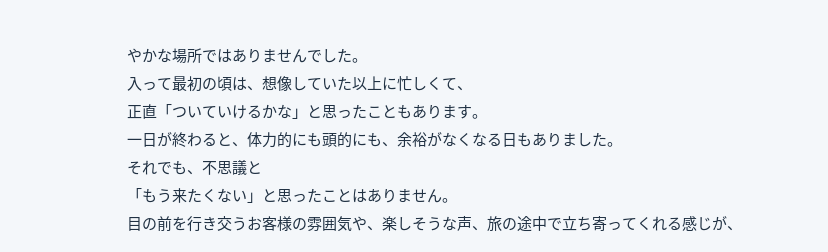やかな場所ではありませんでした。
入って最初の頃は、想像していた以上に忙しくて、
正直「ついていけるかな」と思ったこともあります。
一日が終わると、体力的にも頭的にも、余裕がなくなる日もありました。
それでも、不思議と
「もう来たくない」と思ったことはありません。
目の前を行き交うお客様の雰囲気や、楽しそうな声、旅の途中で立ち寄ってくれる感じが、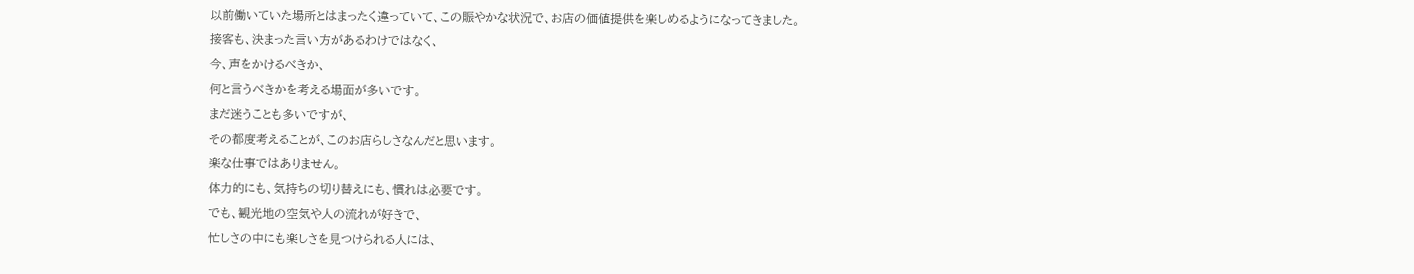以前働いていた場所とはまったく違っていて、この賑やかな状況で、お店の価値提供を楽しめるようになってきました。
接客も、決まった言い方があるわけではなく、
今、声をかけるべきか、
何と言うべきかを考える場面が多いです。
まだ迷うことも多いですが、
その都度考えることが、このお店らしさなんだと思います。
楽な仕事ではありません。
体力的にも、気持ちの切り替えにも、慣れは必要です。
でも、観光地の空気や人の流れが好きで、
忙しさの中にも楽しさを見つけられる人には、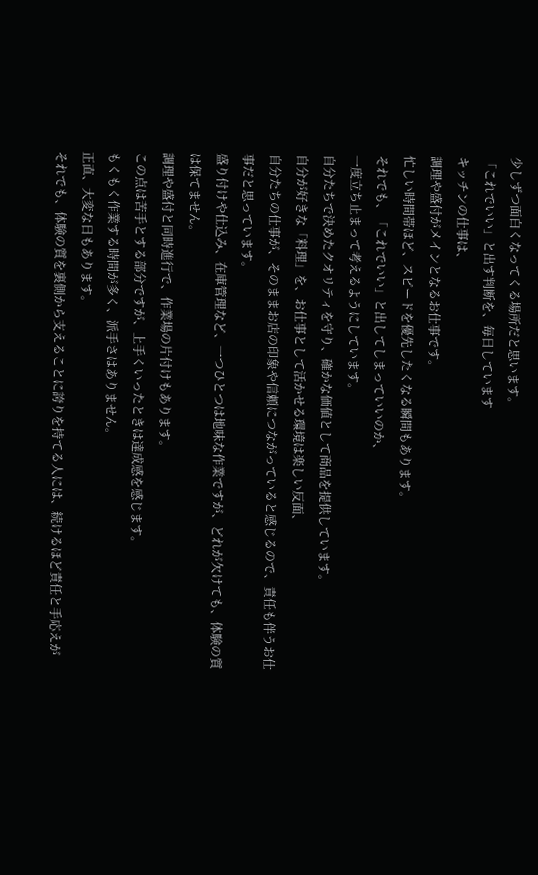少しずつ面白くなってくる場所だと思います。
「これでいい」と出す判断を、毎日しています
キッチンの仕事は、
調理や盛付がメインとなるお仕事です。
忙しい時間帯ほど、スピードを優先したくなる瞬間もあります。
それでも、「これでいい」と出してしまっていいのか、
一度立ち止まって考えるようにしています。
自分たちで決めたクオリティを守り、確かな価値として商品を提供しています。
自分が好きな「料理」を、お仕事として活かせる環境は楽しい反面、
自分たちの仕事が、そのままお店の印象や信頼につながっていると感じるので、責任も伴うお仕事だと思っています。
盛り付けや仕込み、在庫管理など、一つひとつは地味な作業ですが、どれが欠けても、体験の質は保てません。
調理や盛付と同時進行で、作業場の片付けもあります。
この点は苦手とする部分ですが、上手くいったときは達成感を感じます。
もくもく作業する時間が多く、派手さはありません。
正直、大変な日もあります。
それでも、体験の質を裏側から支えることに誇りを持てる人には、続けるほど責任と手応えが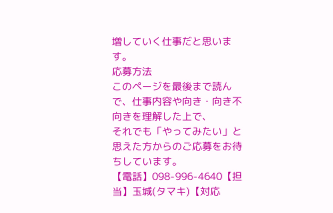増していく仕事だと思います。
応募方法
このページを最後まで読んで、仕事内容や向き・向き不向きを理解した上で、
それでも「やってみたい」と思えた方からのご応募をお待ちしています。
【電話】098-996-4640【担当】玉城(タマキ)【対応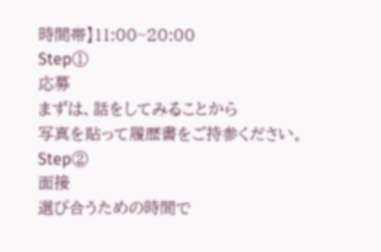時間帯】11:00~20:00
Step①
応募
まずは、話をしてみることから
写真を貼って履歴書をご持参ください。
Step②
面接
選び合うための時間で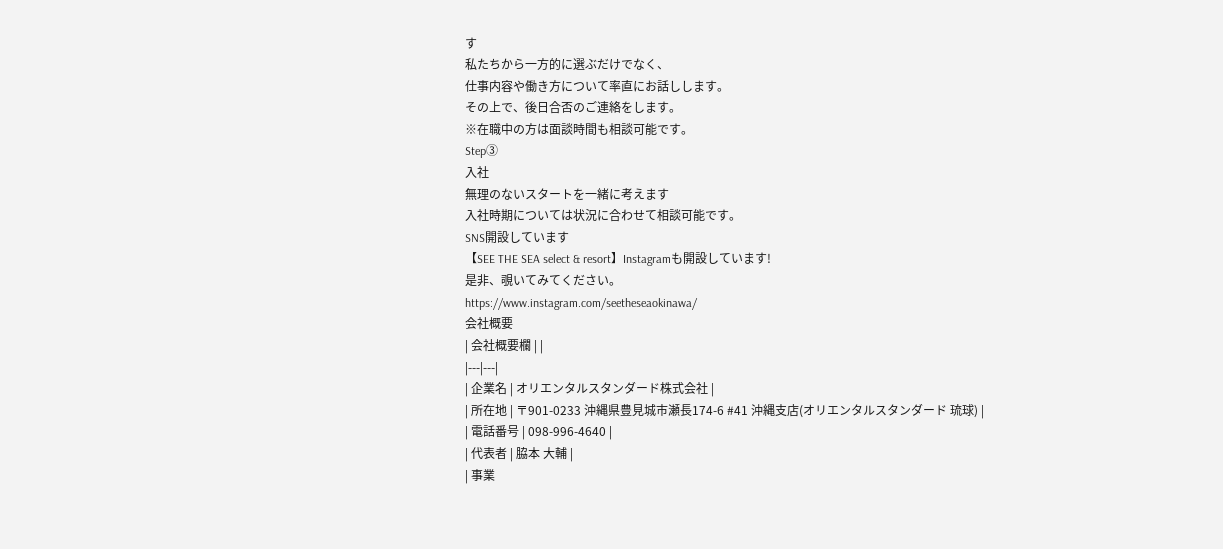す
私たちから一方的に選ぶだけでなく、
仕事内容や働き方について率直にお話しします。
その上で、後日合否のご連絡をします。
※在職中の方は面談時間も相談可能です。
Step③
入社
無理のないスタートを一緒に考えます
入社時期については状況に合わせて相談可能です。
SNS開設しています
【SEE THE SEA select & resort】Instagramも開設しています!
是非、覗いてみてください。
https://www.instagram.com/seetheseaokinawa/
会社概要
| 会社概要欄 | |
|---|---|
| 企業名 | オリエンタルスタンダード株式会社 |
| 所在地 | 〒901-0233 沖縄県豊見城市瀬長174-6 #41 沖縄支店(オリエンタルスタンダード 琉球) |
| 電話番号 | 098-996-4640 |
| 代表者 | 脇本 大輔 |
| 事業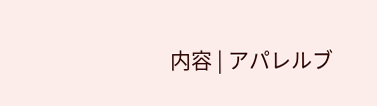内容 | アパレルブ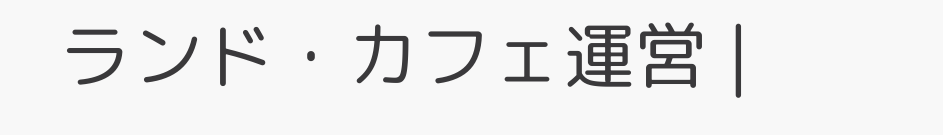ランド・カフェ運営 |